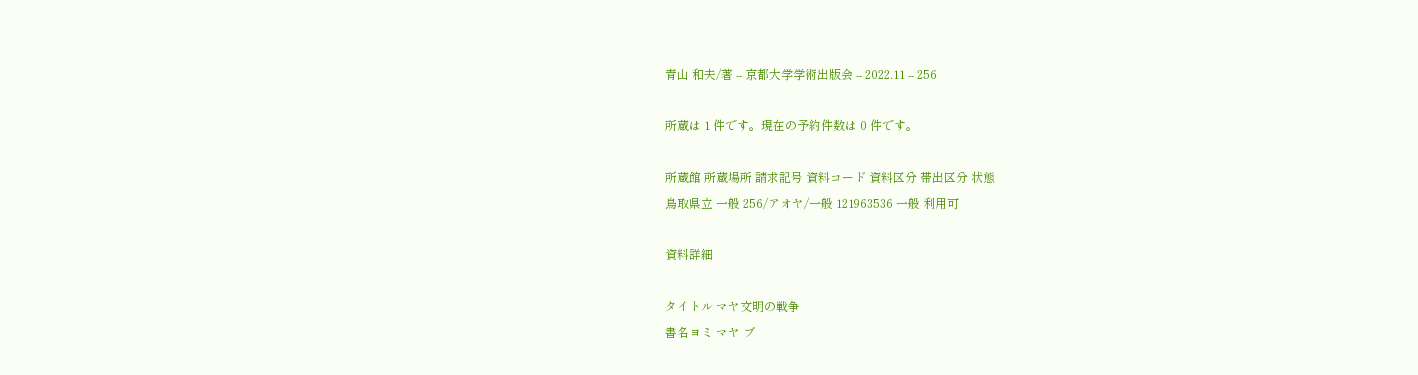青山 和夫/著 -- 京都大学学術出版会 -- 2022.11 -- 256

所蔵は 1 件です。現在の予約件数は 0 件です。

所蔵館 所蔵場所 請求記号 資料コード 資料区分 帯出区分 状態
鳥取県立 一般 256/アオヤ/一般 121963536 一般 利用可

資料詳細

タイトル マヤ文明の戦争
書名ヨミ マヤ ブ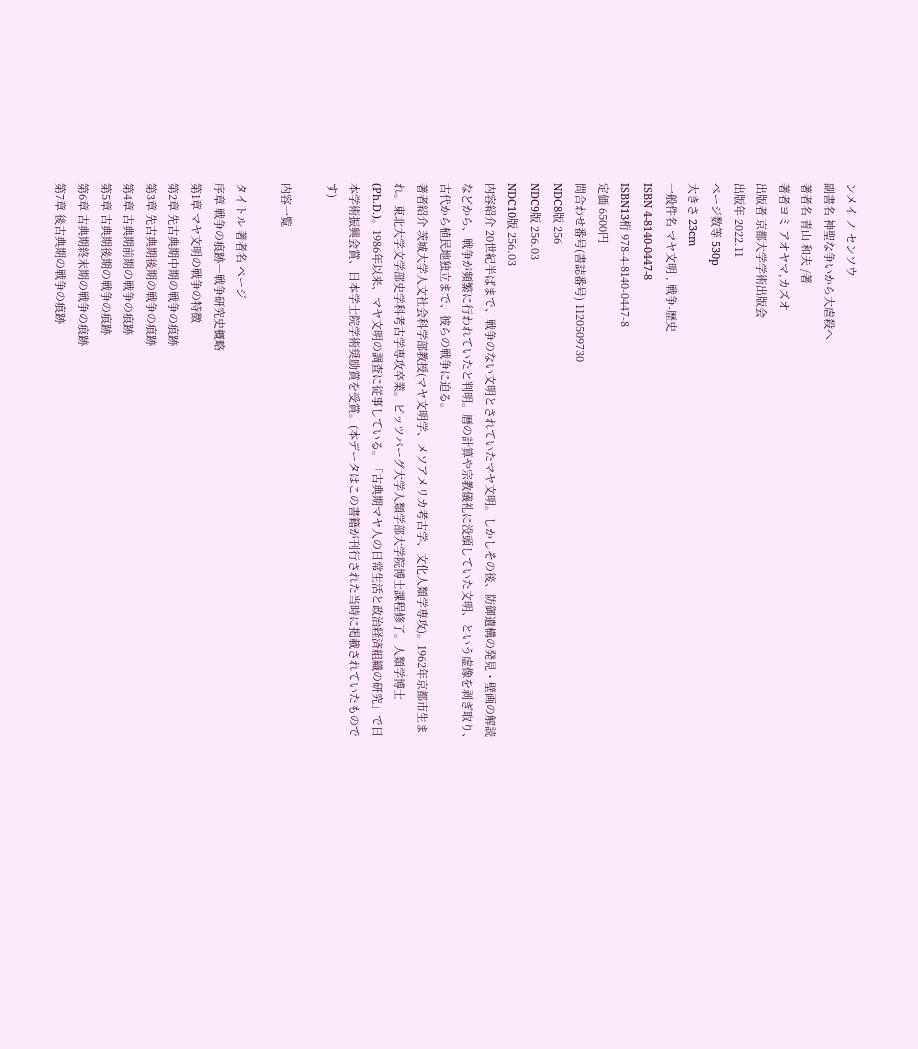ンメイ ノ センソウ
副書名 神聖な争いから大虐殺へ
著者名 青山 和夫 /著
著者ヨミ アオヤマ,カズオ
出版者 京都大学学術出版会
出版年 2022.11
ページ数等 530p
大きさ 23cm
一般件名 マヤ文明 , 戦争-歴史
ISBN 4-8140-0447-8
ISBN13桁 978-4-8140-0447-8
定価 6500円
問合わせ番号(書誌番号) 1120509730
NDC8版 256
NDC9版 256.03
NDC10版 256.03
内容紹介 20世紀半ばまで、戦争のない文明とされていたマヤ文明。しかしその後、防御遺構の発見・壁画の解読などから、戦争が頻繁に行われていたと判明。暦の計算や宗教儀礼に没頭していた文明、という虚像を剥ぎ取り、古代から植民地独立まで、彼らの戦争に迫る。
著者紹介 茨城大学人文社会科学部教授(マヤ文明学、メソアメリカ考古学、文化人類学専攻)。1962年京都市生まれ。東北大学文学部史学科考古学専攻卒業。ピッツバーグ大学人類学部大学院博士課程修了。人類学博士(Ph.D.)。1986年以来、マヤ文明の調査に従事している。「古典期マヤ人の日常生活と政治経済組織の研究」で日本学術振興会賞、日本学士院学術奨励賞を受賞。(本データはこの書籍が刊行された当時に掲載されていたものです)

内容一覧

タイトル 著者名 ページ
序章 戦争の痕跡―戦争研究史概略
第1章 マヤ文明の戦争の特徴
第2章 先古典期中期の戦争の痕跡
第3章 先古典期後期の戦争の痕跡
第4章 古典期前期の戦争の痕跡
第5章 古典期後期の戦争の痕跡
第6章 古典期終末期の戦争の痕跡
第7章 後古典期の戦争の痕跡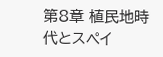第8章 植民地時代とスペイ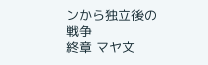ンから独立後の戦争
終章 マヤ文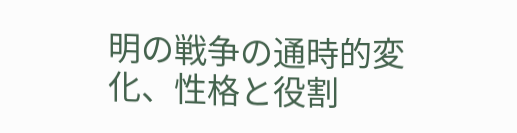明の戦争の通時的変化、性格と役割